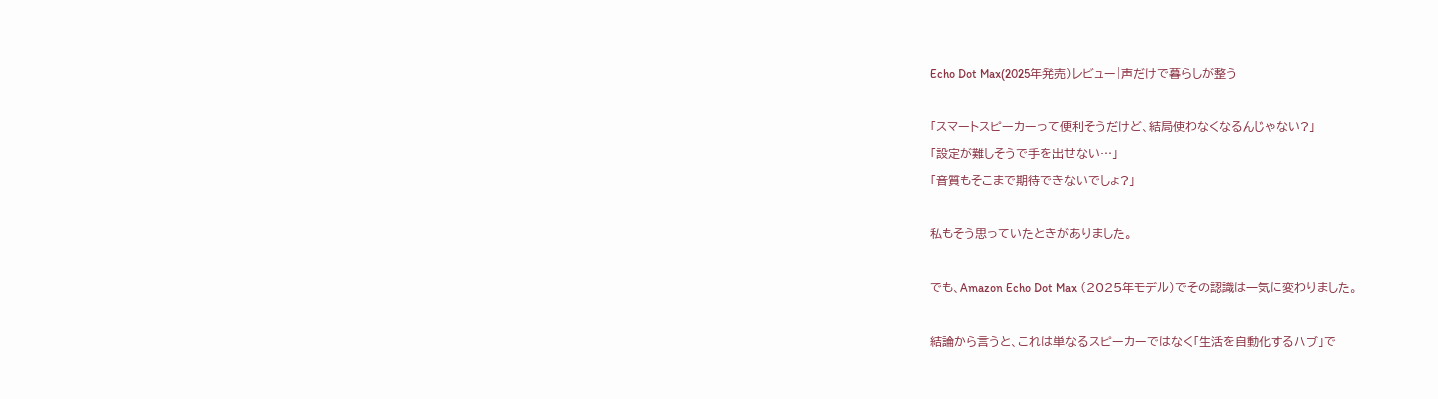Echo Dot Max(2025年発売)レビュー|声だけで暮らしが整う

「スマートスピーカーって便利そうだけど、結局使わなくなるんじゃない?」
「設定が難しそうで手を出せない…」
「音質もそこまで期待できないでしょ?」

私もそう思っていたときがありました。

でも、Amazon Echo Dot Max (2025年モデル)でその認識は一気に変わりました。

結論から言うと、これは単なるスピーカーではなく「生活を自動化するハブ」で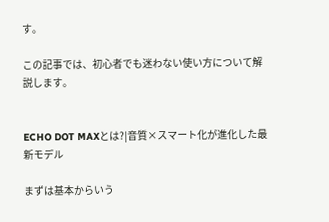す。

この記事では、初心者でも迷わない使い方について解説します。


ECHO DOT MAXとは?|音質×スマート化が進化した最新モデル

まずは基本からいう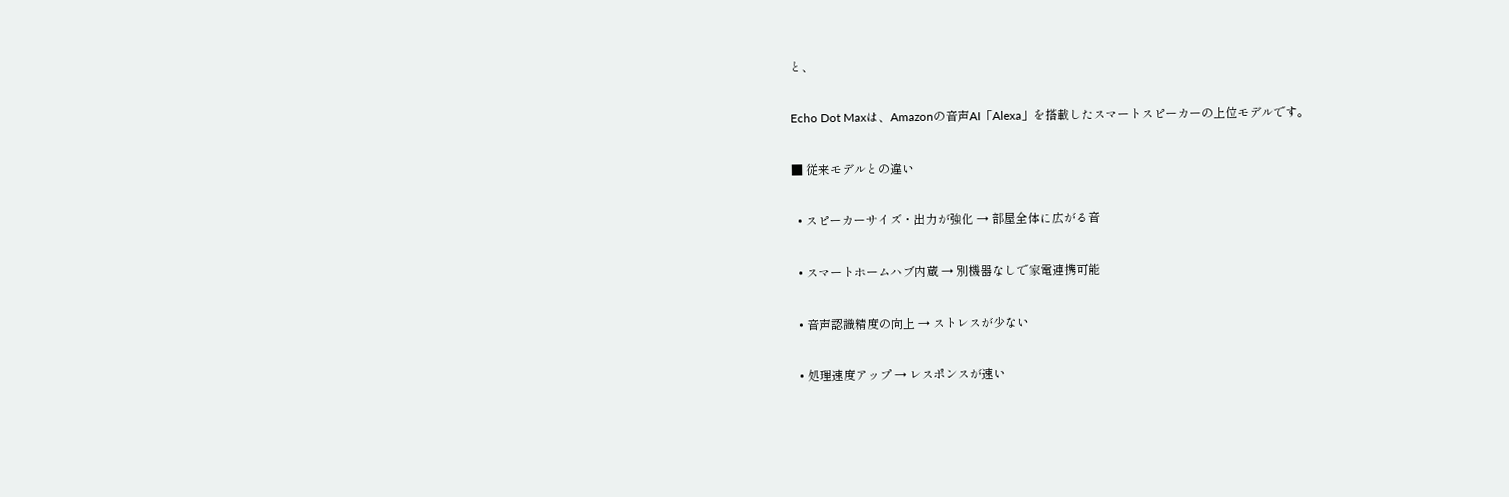と、

Echo Dot Maxは、Amazonの音声AI「Alexa」を搭載したスマートスピーカーの上位モデルです。

■ 従来モデルとの違い

  • スピーカーサイズ・出力が強化 → 部屋全体に広がる音

  • スマートホームハブ内蔵 → 別機器なしで家電連携可能

  • 音声認識精度の向上 → ストレスが少ない

  • 処理速度アップ → レスポンスが速い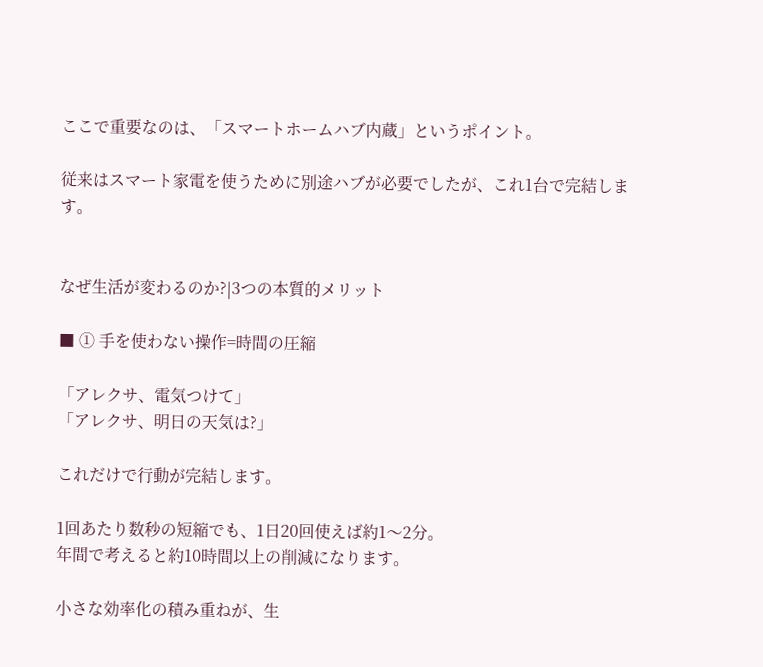ここで重要なのは、「スマートホームハブ内蔵」というポイント。

従来はスマート家電を使うために別途ハブが必要でしたが、これ1台で完結します。


なぜ生活が変わるのか?|3つの本質的メリット

■ ① 手を使わない操作=時間の圧縮

「アレクサ、電気つけて」
「アレクサ、明日の天気は?」

これだけで行動が完結します。

1回あたり数秒の短縮でも、1日20回使えば約1〜2分。
年間で考えると約10時間以上の削減になります。

小さな効率化の積み重ねが、生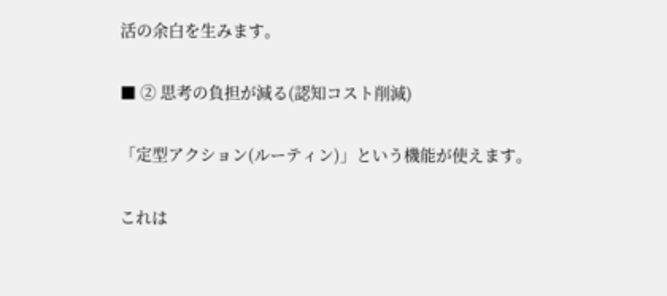活の余白を生みます。

■ ② 思考の負担が減る(認知コスト削減)

「定型アクション(ルーティン)」という機能が使えます。

これは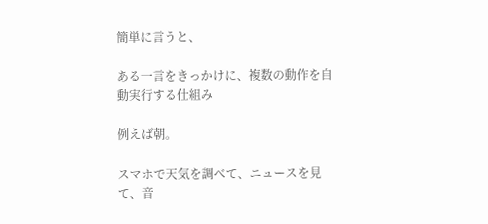簡単に言うと、

ある一言をきっかけに、複数の動作を自動実行する仕組み

例えば朝。

スマホで天気を調べて、ニュースを見て、音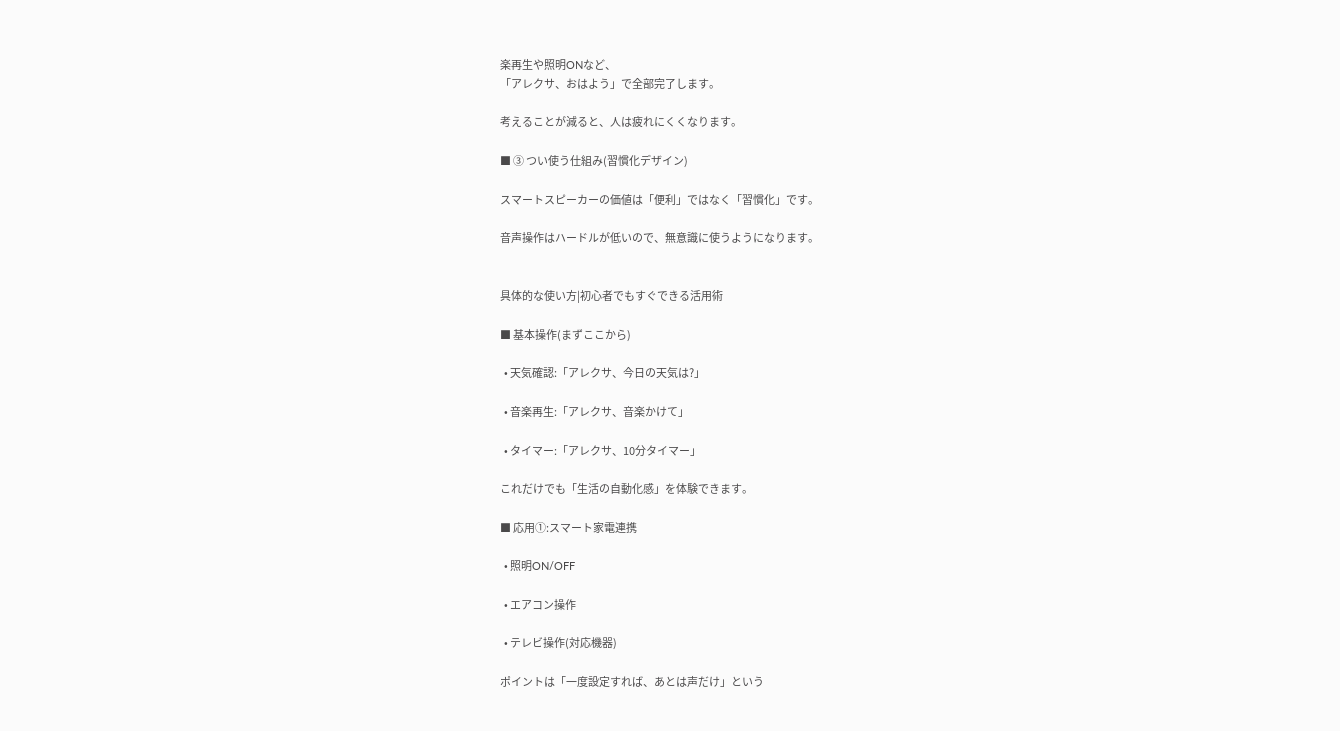楽再生や照明ONなど、
「アレクサ、おはよう」で全部完了します。

考えることが減ると、人は疲れにくくなります。

■ ③ つい使う仕組み(習慣化デザイン)

スマートスピーカーの価値は「便利」ではなく「習慣化」です。

音声操作はハードルが低いので、無意識に使うようになります。


具体的な使い方|初心者でもすぐできる活用術

■ 基本操作(まずここから)

  • 天気確認:「アレクサ、今日の天気は?」

  • 音楽再生:「アレクサ、音楽かけて」

  • タイマー:「アレクサ、10分タイマー」

これだけでも「生活の自動化感」を体験できます。

■ 応用①:スマート家電連携

  • 照明ON/OFF

  • エアコン操作

  • テレビ操作(対応機器)

ポイントは「一度設定すれば、あとは声だけ」という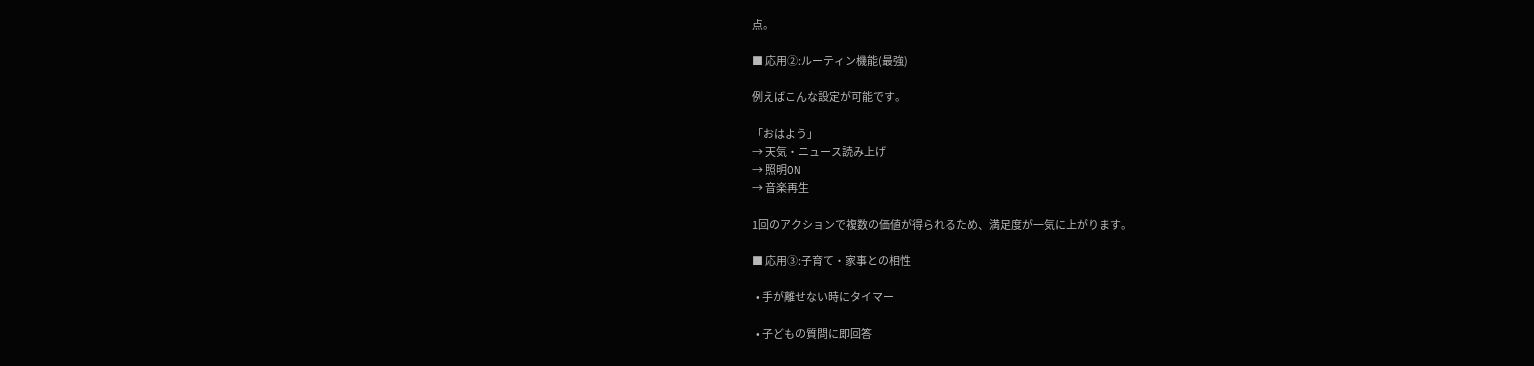点。

■ 応用②:ルーティン機能(最強)

例えばこんな設定が可能です。

「おはよう」
→ 天気・ニュース読み上げ
→ 照明ON
→ 音楽再生

1回のアクションで複数の価値が得られるため、満足度が一気に上がります。

■ 応用③:子育て・家事との相性

  • 手が離せない時にタイマー

  • 子どもの質問に即回答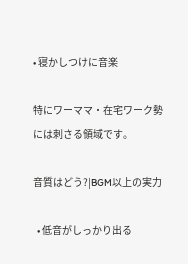• 寝かしつけに音楽

特にワーママ・在宅ワーク勢には刺さる領域です。

音質はどう?|BGM以上の実力

  • 低音がしっかり出る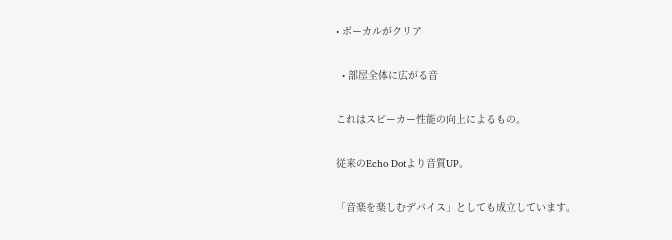• ボーカルがクリア

  • 部屋全体に広がる音

これはスピーカー性能の向上によるもの。

従来のEcho Dotより音質UP。

「音楽を楽しむデバイス」としても成立しています。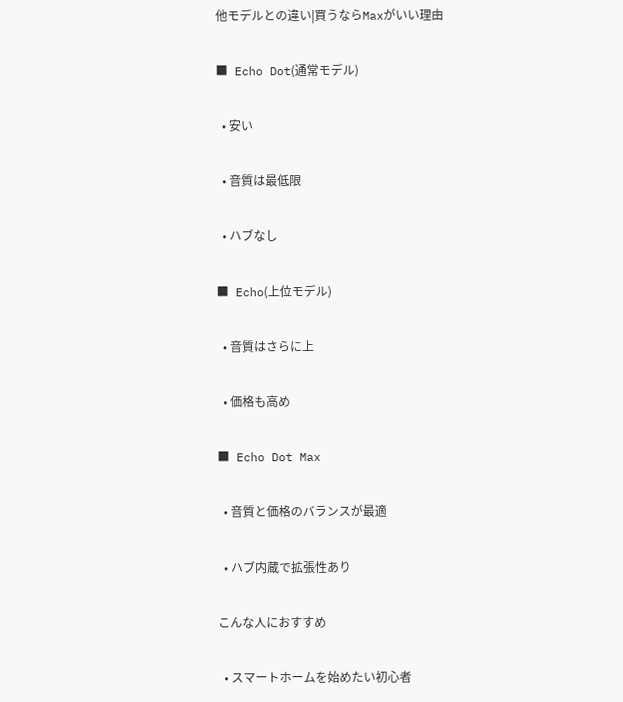他モデルとの違い|買うならMaxがいい理由

■ Echo Dot(通常モデル)

  • 安い

  • 音質は最低限

  • ハブなし

■ Echo(上位モデル)

  • 音質はさらに上

  • 価格も高め

■ Echo Dot Max

  • 音質と価格のバランスが最適

  • ハブ内蔵で拡張性あり

こんな人におすすめ

  • スマートホームを始めたい初心者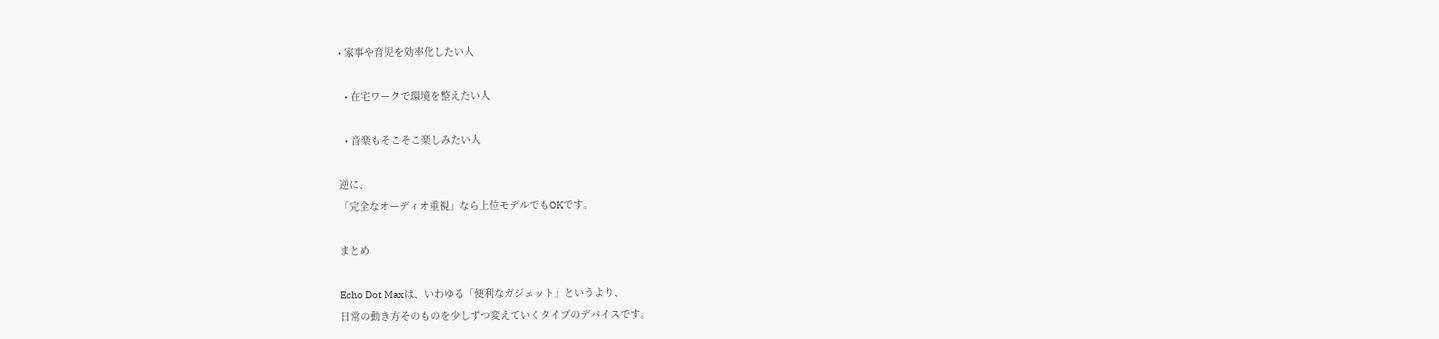• 家事や育児を効率化したい人

  • 在宅ワークで環境を整えたい人

  • 音楽もそこそこ楽しみたい人

逆に、
「完全なオーディオ重視」なら上位モデルでもOKです。

まとめ

Echo Dot Maxは、いわゆる「便利なガジェット」というより、
日常の動き方そのものを少しずつ変えていくタイプのデバイスです。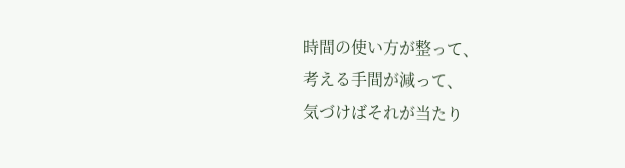時間の使い方が整って、
考える手間が減って、
気づけばそれが当たり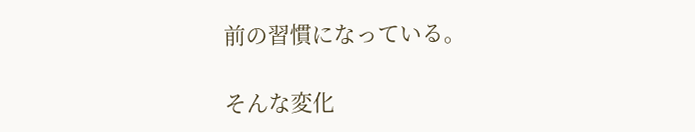前の習慣になっている。

そんな変化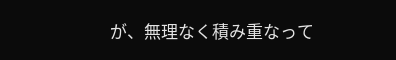が、無理なく積み重なって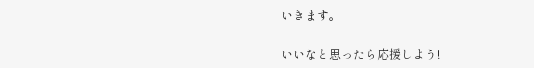いきます。

いいなと思ったら応援しよう!